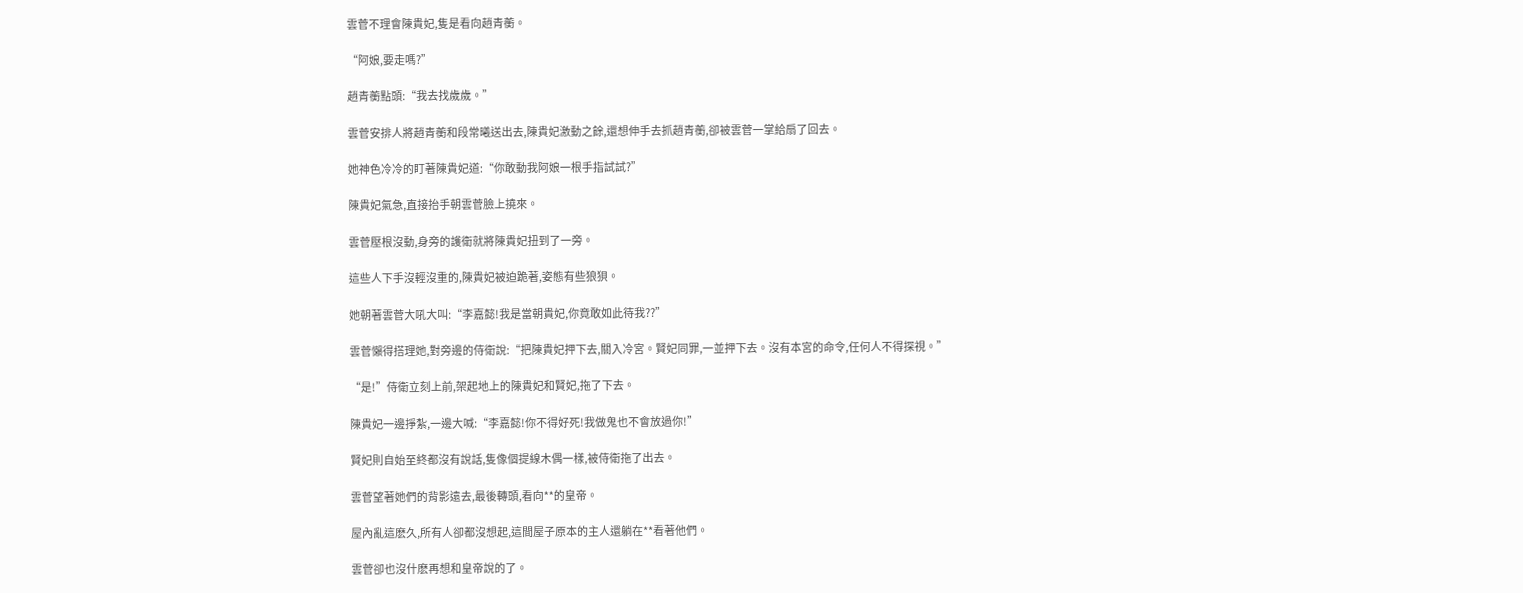雲菅不理會陳貴妃,隻是看向趙青蘅。

“阿娘,要走嗎?”

趙青蘅點頭:“我去找歲歲。”

雲菅安排人將趙青蘅和段常曦送出去,陳貴妃激動之餘,還想伸手去抓趙青蘅,卻被雲菅一掌給扇了回去。

她神色冷冷的盯著陳貴妃道:“你敢動我阿娘一根手指試試?”

陳貴妃氣急,直接抬手朝雲菅臉上撓來。

雲菅壓根沒動,身旁的護衛就將陳貴妃扭到了一旁。

這些人下手沒輕沒重的,陳貴妃被迫跪著,姿態有些狼狽。

她朝著雲菅大吼大叫:“李嘉懿!我是當朝貴妃,你竟敢如此待我??”

雲菅懶得搭理她,對旁邊的侍衛說:“把陳貴妃押下去,關入冷宮。賢妃同罪,一並押下去。沒有本宮的命令,任何人不得探視。”

“是!”侍衛立刻上前,架起地上的陳貴妃和賢妃,拖了下去。

陳貴妃一邊掙紮,一邊大喊:“李嘉懿!你不得好死!我做鬼也不會放過你!”

賢妃則自始至終都沒有說話,隻像個提線木偶一樣,被侍衛拖了出去。

雲菅望著她們的背影遠去,最後轉頭,看向**的皇帝。

屋內亂這麽久,所有人卻都沒想起,這間屋子原本的主人還躺在**看著他們。

雲菅卻也沒什麽再想和皇帝說的了。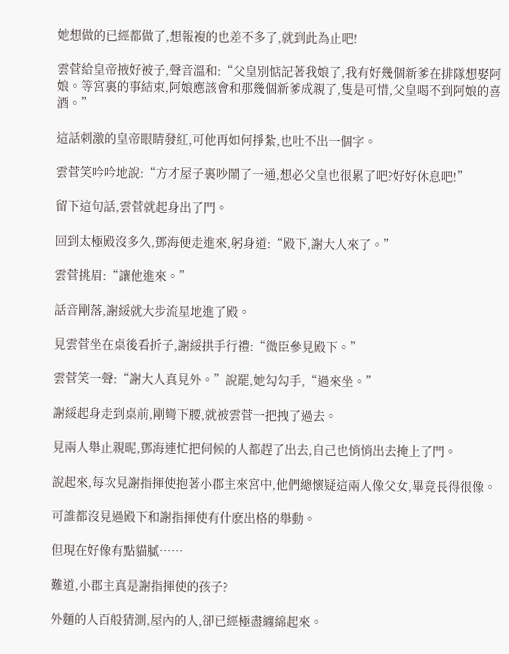她想做的已經都做了,想報複的也差不多了,就到此為止吧!

雲菅給皇帝掖好被子,聲音溫和:“父皇別惦記著我娘了,我有好幾個新爹在排隊想娶阿娘。等宮裏的事結束,阿娘應該會和那幾個新爹成親了,隻是可惜,父皇喝不到阿娘的喜酒。”

這話刺激的皇帝眼睛發紅,可他再如何掙紮,也吐不出一個字。

雲菅笑吟吟地說:“方才屋子裏吵鬧了一通,想必父皇也很累了吧?好好休息吧!”

留下這句話,雲菅就起身出了門。

回到太極殿沒多久,鄧海便走進來,躬身道:“殿下,謝大人來了。”

雲菅挑眉:“讓他進來。”

話音剛落,謝綏就大步流星地進了殿。

見雲菅坐在桌後看折子,謝綏拱手行禮:“微臣參見殿下。”

雲菅笑一聲:“謝大人真見外。”說罷,她勾勾手,“過來坐。”

謝綏起身走到桌前,剛彎下腰,就被雲菅一把拽了過去。

見兩人舉止親昵,鄧海連忙把伺候的人都趕了出去,自己也悄悄出去掩上了門。

說起來,每次見謝指揮使抱著小郡主來宮中,他們總懷疑這兩人像父女,畢竟長得很像。

可誰都沒見過殿下和謝指揮使有什麽出格的舉動。

但現在好像有點貓膩……

難道,小郡主真是謝指揮使的孩子?

外麵的人百般猜測,屋內的人,卻已經極盡纏綿起來。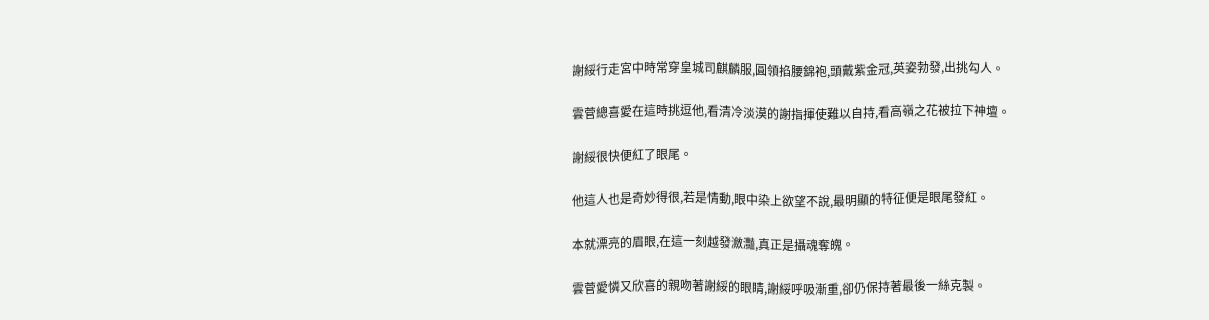謝綏行走宮中時常穿皇城司麒麟服,圓領掐腰錦袍,頭戴紫金冠,英姿勃發,出挑勾人。

雲菅總喜愛在這時挑逗他,看清冷淡漠的謝指揮使難以自持,看高嶺之花被拉下神壇。

謝綏很快便紅了眼尾。

他這人也是奇妙得很,若是情動,眼中染上欲望不說,最明顯的特征便是眼尾發紅。

本就漂亮的眉眼,在這一刻越發瀲灩,真正是攝魂奪魄。

雲菅愛憐又欣喜的親吻著謝綏的眼睛,謝綏呼吸漸重,卻仍保持著最後一絲克製。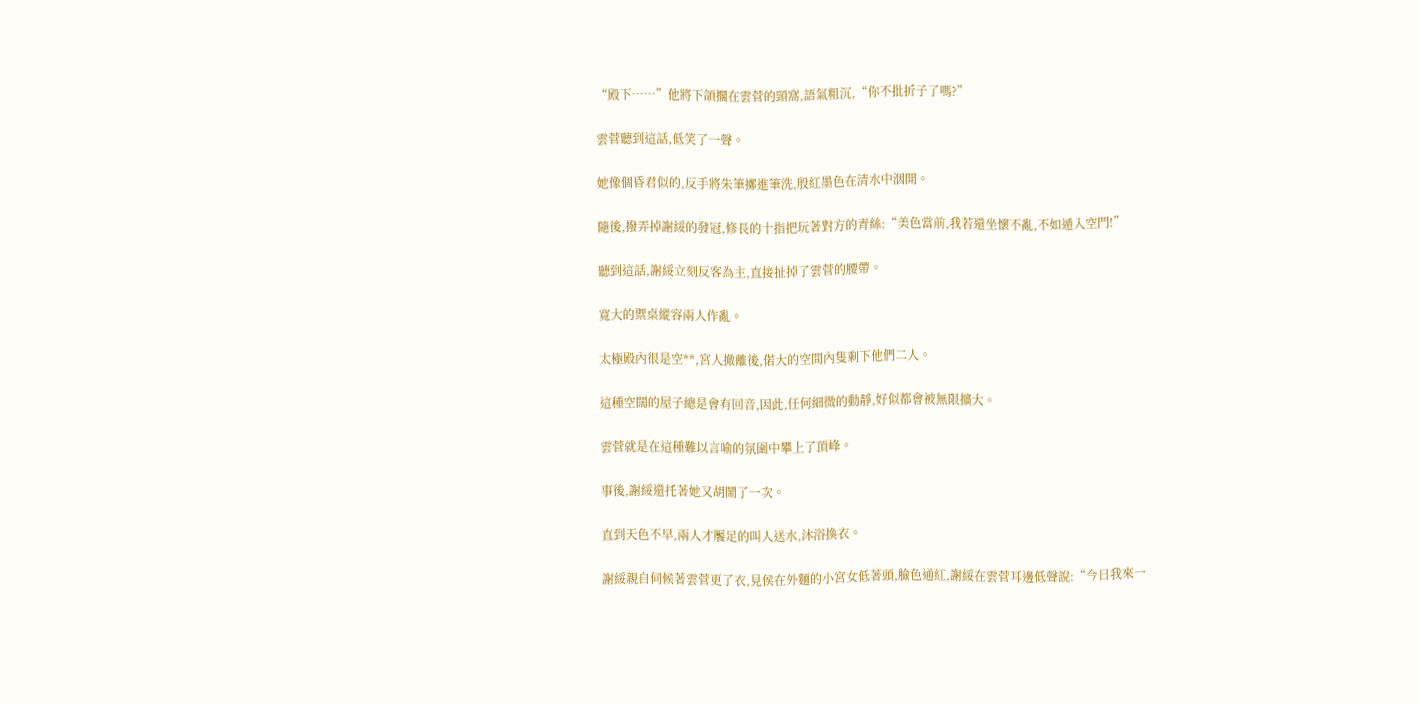“殿下……”他將下頜擱在雲菅的頸窩,語氣粗沉,“你不批折子了嗎?”

雲菅聽到這話,低笑了一聲。

她像個昏君似的,反手將朱筆擲進筆洗,殷紅墨色在清水中洇開。

隨後,撥弄掉謝綏的發冠,修長的十指把玩著對方的青絲:“美色當前,我若還坐懷不亂,不如遁入空門!”

聽到這話,謝綏立刻反客為主,直接扯掉了雲菅的腰帶。

寬大的禦桌縱容兩人作亂。

太極殿內很是空**,宮人撤離後,偌大的空間內隻剩下他們二人。

這種空闊的屋子總是會有回音,因此,任何細微的動靜,好似都會被無限擴大。

雲菅就是在這種難以言喻的氛圍中攀上了頂峰。

事後,謝綏還托著她又胡鬧了一次。

直到天色不早,兩人才饜足的叫人送水,沐浴換衣。

謝綏親自伺候著雲菅更了衣,見侯在外麵的小宮女低著頭,臉色通紅,謝綏在雲菅耳邊低聲說:“今日我來一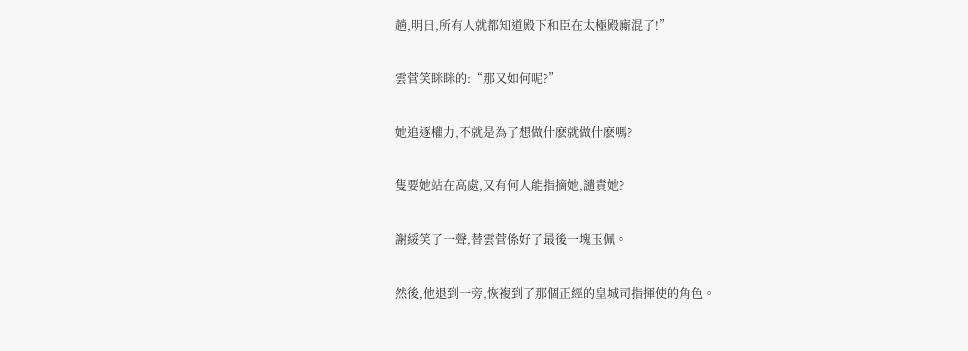趟,明日,所有人就都知道殿下和臣在太極殿廝混了!”

雲菅笑眯眯的:“那又如何呢?”

她追逐權力,不就是為了想做什麽就做什麽嗎?

隻要她站在高處,又有何人能指摘她,譴責她?

謝綏笑了一聲,替雲菅係好了最後一塊玉佩。

然後,他退到一旁,恢複到了那個正經的皇城司指揮使的角色。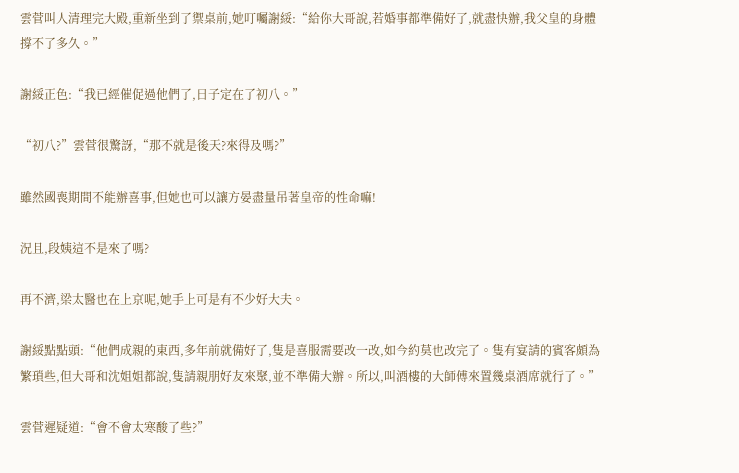雲菅叫人清理完大殿,重新坐到了禦桌前,她叮囑謝綏:“給你大哥說,若婚事都準備好了,就盡快辦,我父皇的身體撐不了多久。”

謝綏正色:“我已經催促過他們了,日子定在了初八。”

“初八?”雲菅很驚訝,“那不就是後天?來得及嗎?”

雖然國喪期間不能辦喜事,但她也可以讓方晏盡量吊著皇帝的性命嘛!

況且,段姨這不是來了嗎?

再不濟,梁太醫也在上京呢,她手上可是有不少好大夫。

謝綏點點頭:“他們成親的東西,多年前就備好了,隻是喜服需要改一改,如今約莫也改完了。隻有宴請的賓客頗為繁瑣些,但大哥和沈姐姐都說,隻請親朋好友來聚,並不準備大辦。所以,叫酒樓的大師傅來置幾桌酒席就行了。”

雲菅遲疑道:“會不會太寒酸了些?”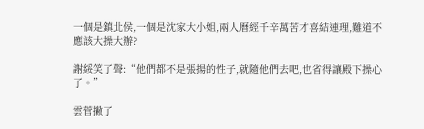一個是鎮北侯,一個是沈家大小姐,兩人曆經千辛萬苦才喜結連理,難道不應該大操大辦?

謝綏笑了聲:“他們都不是張揚的性子,就隨他們去吧,也省得讓殿下操心了。”

雲菅撇了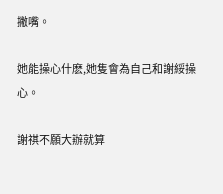撇嘴。

她能操心什麽,她隻會為自己和謝綏操心。

謝祺不願大辦就算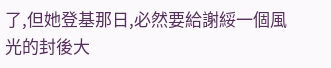了,但她登基那日,必然要給謝綏一個風光的封後大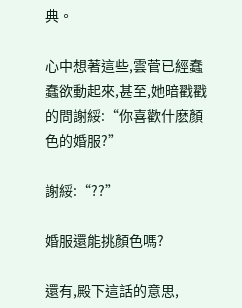典。

心中想著這些,雲菅已經蠢蠢欲動起來,甚至,她暗戳戳的問謝綏:“你喜歡什麽顏色的婚服?”

謝綏:“??”

婚服還能挑顏色嗎?

還有,殿下這話的意思,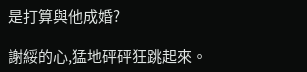是打算與他成婚?

謝綏的心,猛地砰砰狂跳起來。